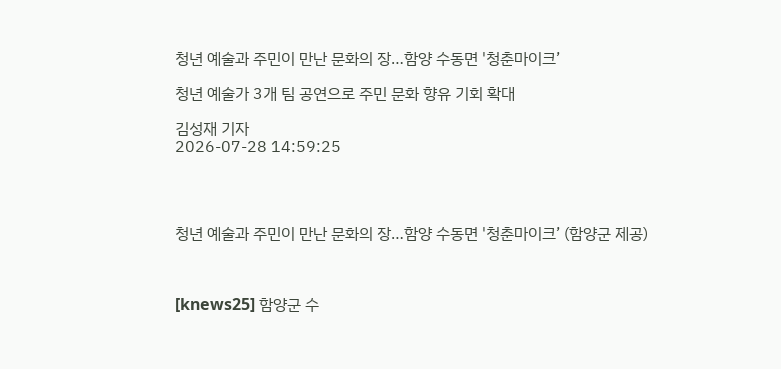청년 예술과 주민이 만난 문화의 장…함양 수동면 '청춘마이크’

청년 예술가 3개 팀 공연으로 주민 문화 향유 기회 확대

김성재 기자
2026-07-28 14:59:25




청년 예술과 주민이 만난 문화의 장…함양 수동면 '청춘마이크’ (함양군 제공)



[knews25] 함양군 수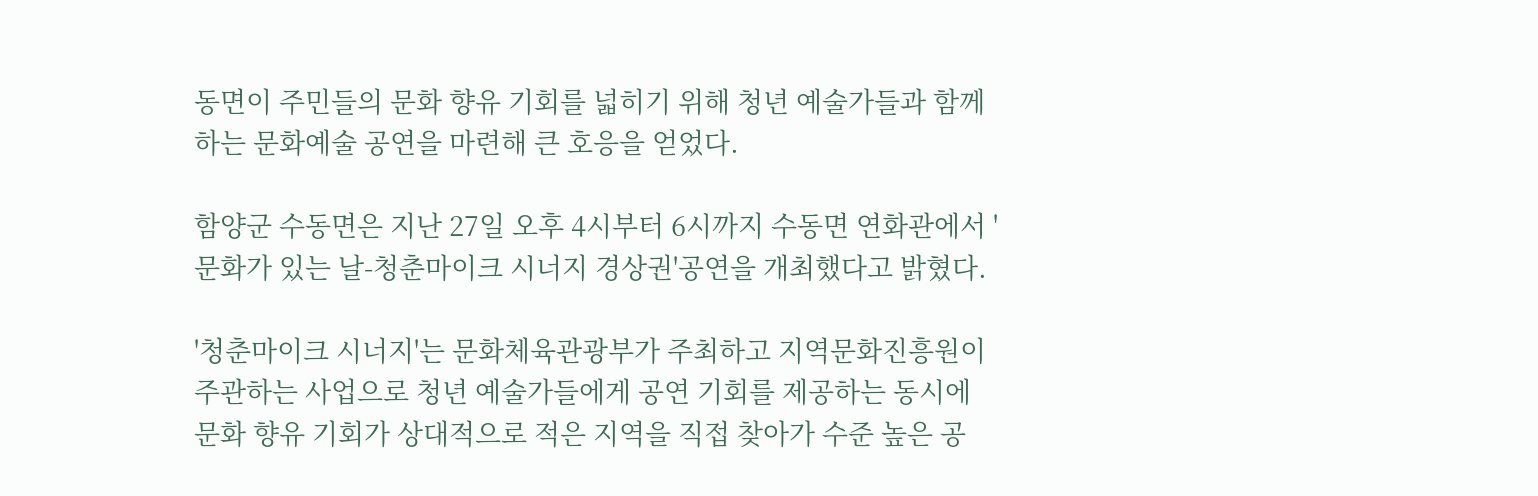동면이 주민들의 문화 향유 기회를 넓히기 위해 청년 예술가들과 함께하는 문화예술 공연을 마련해 큰 호응을 얻었다.

함양군 수동면은 지난 27일 오후 4시부터 6시까지 수동면 연화관에서 '문화가 있는 날-청춘마이크 시너지 경상권'공연을 개최했다고 밝혔다.

'청춘마이크 시너지'는 문화체육관광부가 주최하고 지역문화진흥원이 주관하는 사업으로 청년 예술가들에게 공연 기회를 제공하는 동시에 문화 향유 기회가 상대적으로 적은 지역을 직접 찾아가 수준 높은 공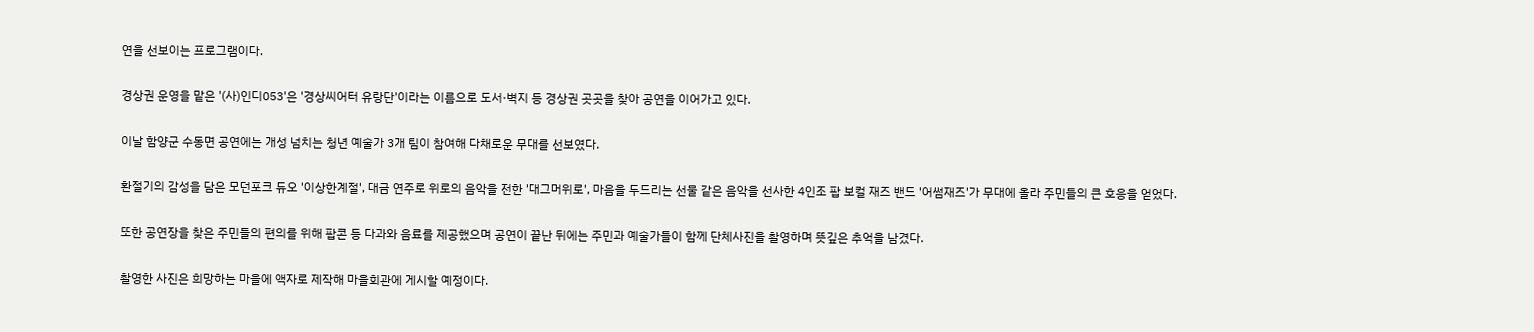연을 선보이는 프로그램이다.

경상권 운영을 맡은 '(사)인디053'은 '경상씨어터 유랑단'이라는 이름으로 도서·벽지 등 경상권 곳곳을 찾아 공연을 이어가고 있다.

이날 함양군 수동면 공연에는 개성 넘치는 청년 예술가 3개 팀이 참여해 다채로운 무대를 선보였다.

환절기의 감성을 담은 모던포크 듀오 '이상한계절', 대금 연주로 위로의 음악을 전한 '대그머위로', 마음을 두드리는 선물 같은 음악을 선사한 4인조 팝 보컬 재즈 밴드 '어썸재즈'가 무대에 올라 주민들의 큰 호응을 얻었다.

또한 공연장을 찾은 주민들의 편의를 위해 팝콘 등 다과와 음료를 제공했으며 공연이 끝난 뒤에는 주민과 예술가들이 함께 단체사진을 촬영하며 뜻깊은 추억을 남겼다.

촬영한 사진은 희망하는 마을에 액자로 제작해 마을회관에 게시할 예정이다.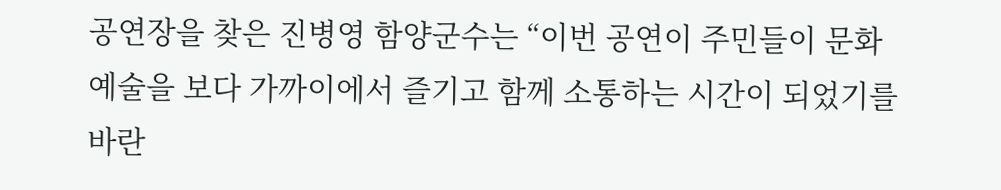공연장을 찾은 진병영 함양군수는 “이번 공연이 주민들이 문화예술을 보다 가까이에서 즐기고 함께 소통하는 시간이 되었기를 바란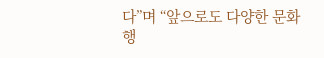다”며 “앞으로도 다양한 문화행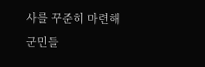사를 꾸준히 마련해 군민들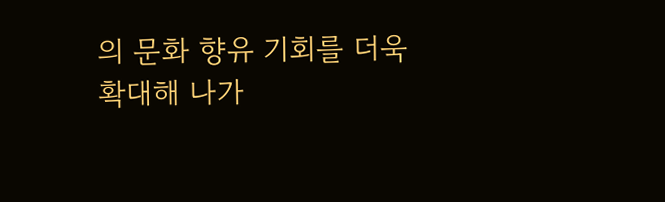의 문화 향유 기회를 더욱 확대해 나가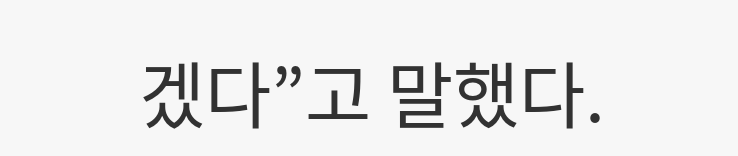겠다”고 말했다.